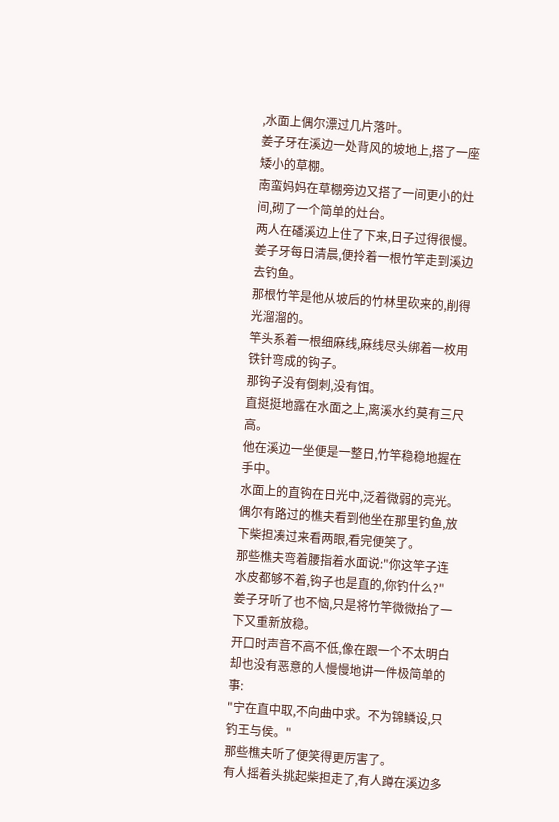,水面上偶尔漂过几片落叶。
姜子牙在溪边一处背风的坡地上,搭了一座矮小的草棚。
南蛮妈妈在草棚旁边又搭了一间更小的灶间,砌了一个简单的灶台。
两人在磻溪边上住了下来,日子过得很慢。
姜子牙每日清晨,便拎着一根竹竿走到溪边去钓鱼。
那根竹竿是他从坡后的竹林里砍来的,削得光溜溜的。
竿头系着一根细麻线,麻线尽头绑着一枚用铁针弯成的钩子。
那钩子没有倒刺,没有饵。
直挺挺地露在水面之上,离溪水约莫有三尺高。
他在溪边一坐便是一整日,竹竿稳稳地握在手中。
水面上的直钩在日光中,泛着微弱的亮光。
偶尔有路过的樵夫看到他坐在那里钓鱼,放下柴担凑过来看两眼,看完便笑了。
那些樵夫弯着腰指着水面说:"你这竿子连水皮都够不着,钩子也是直的,你钓什么?"
姜子牙听了也不恼,只是将竹竿微微抬了一下又重新放稳。
开口时声音不高不低,像在跟一个不太明白却也没有恶意的人慢慢地讲一件极简单的事:
"宁在直中取,不向曲中求。不为锦鳞设,只钓王与侯。"
那些樵夫听了便笑得更厉害了。
有人摇着头挑起柴担走了,有人蹲在溪边多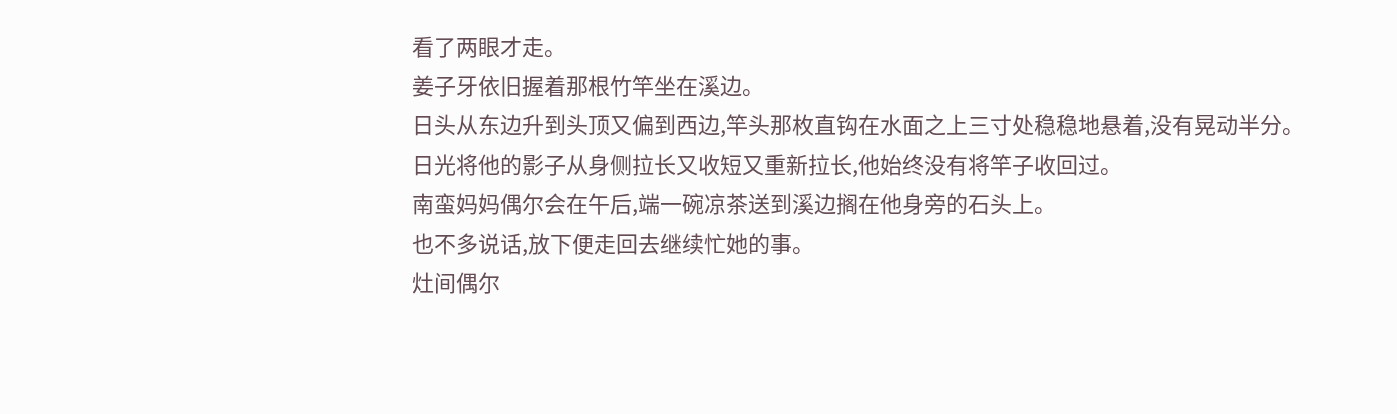看了两眼才走。
姜子牙依旧握着那根竹竿坐在溪边。
日头从东边升到头顶又偏到西边,竿头那枚直钩在水面之上三寸处稳稳地悬着,没有晃动半分。
日光将他的影子从身侧拉长又收短又重新拉长,他始终没有将竿子收回过。
南蛮妈妈偶尔会在午后,端一碗凉茶送到溪边搁在他身旁的石头上。
也不多说话,放下便走回去继续忙她的事。
灶间偶尔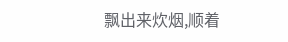飘出来炊烟,顺着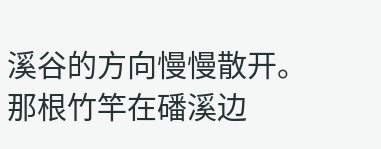溪谷的方向慢慢散开。
那根竹竿在磻溪边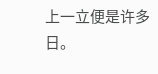上一立便是许多日。